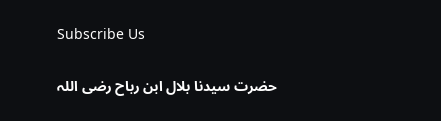Subscribe Us

حضرت سیدنا بلال ابن رباح رضی اللہ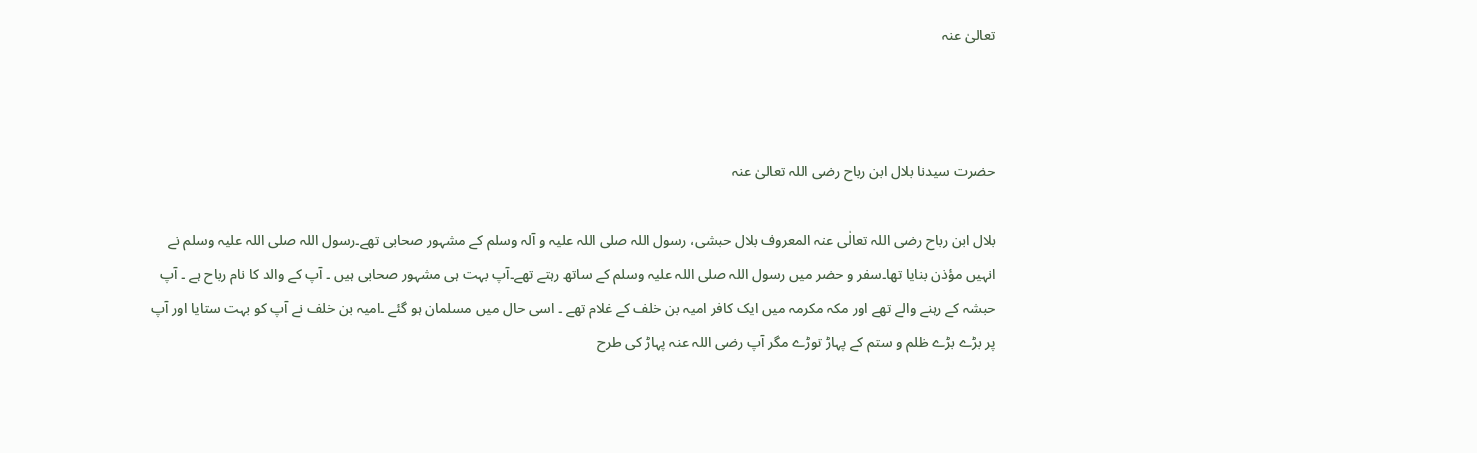تعالیٰ عنہ



حضرت سیدنا بلال ابن رباح رضی اللہ تعالیٰ عنہ

بلال ابن رباح رضی اللہ تعالٰی عنہ المعروف بلال حبشی، رسول اللہ صلی اللہ علیہ و آلہ وسلم کے مشہور صحابی تھے۔رسول اللہ صلی اللہ علیہ وسلم نے انہیں مؤذن بنایا تھا۔سفر و حضر میں رسول اللہ صلی اللہ علیہ وسلم کے ساتھ رہتے تھے۔آپ بہت ہی مشہور صحابی ہیں ۔ آپ کے والد کا نام رباح ہے ۔ آپ حبشہ کے رہنے والے تھے اور مکہ مکرمہ میں ایک کافر امیہ بن خلف کے غلام تھے ۔ اسی حال میں مسلمان ہو گئے ۔امیہ بن خلف نے آپ کو بہت ستایا اور آپ پر بڑے بڑے ظلم و ستم کے پہاڑ توڑے مگر آپ رضی اللہ عنہ پہاڑ کی طرح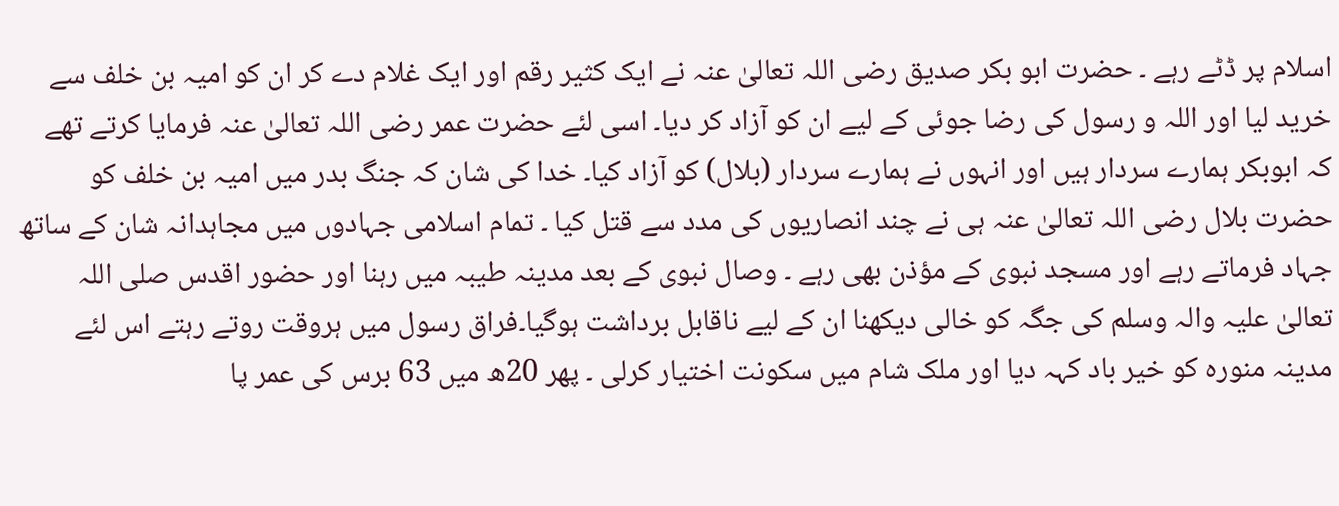اسلام پر ڈٹے رہے ۔ حضرت ابو بکر صدیق رضی اللہ تعالیٰ عنہ نے ایک کثیر رقم اور ایک غلام دے کر ان کو امیہ بن خلف سے خرید لیا اور اللہ و رسول کی رضا جوئی کے لیے ان کو آزاد کر دیا۔ اسی لئے حضرت عمر رضی اللہ تعالیٰ عنہ فرمایا کرتے تھے کہ ابوبکر ہمارے سردار ہیں اور انہوں نے ہمارے سردار (بلال) کو آزاد کیا۔ خدا کی شان کہ جنگ بدر میں امیہ بن خلف کو حضرت بلال رضی اللہ تعالیٰ عنہ ہی نے چند انصاریوں کی مدد سے قتل کیا ۔ تمام اسلامی جہادوں میں مجاہدانہ شان کے ساتھ جہاد فرماتے رہے اور مسجد نبوی کے مؤذن بھی رہے ۔ وصال نبوی کے بعد مدینہ طیبہ میں رہنا اور حضور اقدس صلی اللہ تعالیٰ علیہ والہ وسلم کی جگہ کو خالی دیکھنا ان کے لیے ناقابل برداشت ہوگیا۔فراق رسول میں ہروقت روتے رہتے اس لئے مدینہ منورہ کو خیر باد کہہ دیا اور ملک شام میں سکونت اختیار کرلی ۔ پھر 20ھ میں 63 برس کی عمر پا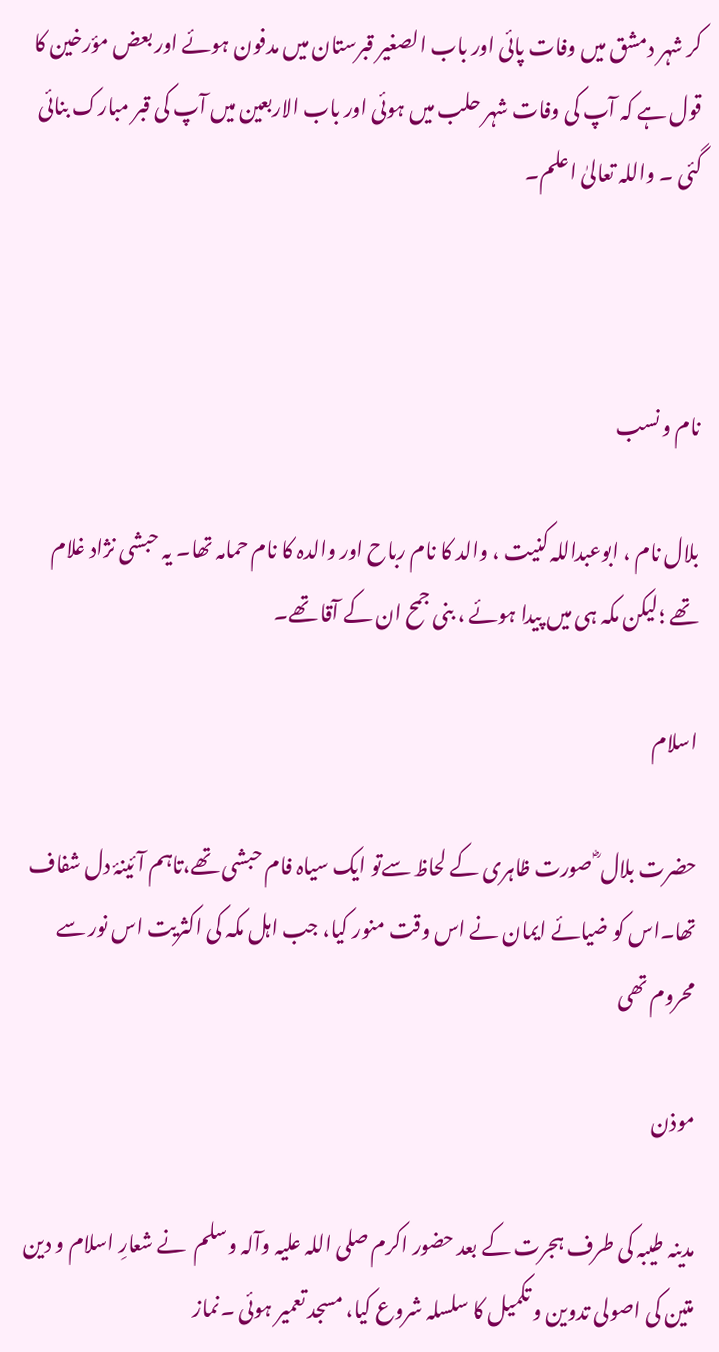کر شہر دمشق میں وفات پائی اور باب الصغیر قبرستان میں مدفون ہوئے اور بعض مؤرخین کا قول ہے کہ آپ کی وفات شہر حلب میں ہوئی اور باب الاربعین میں آپ کی قبر مبارک بنائی گئی ۔ واللہ تعالیٰ اعلم۔



نام و نسب

بلال نام ، ابوعبداللہ کنیت ، والد کا نام رباح اور والدہ کا نام حمامہ تھا۔ یہ حبشی نژاد غلام تھے ؛لیکن مکہ ہی میں پیدا ہوئے ، بنی جمح ان کے آقا تھے۔

اسلام

حضرت بلال ؓ صورت ظاہری کے لحاظ سےتو ایک سیاہ فام حبشی تھے،تاہم آئینۂ دل شفاف تھا۔اس کو ضیائے ایمان نے اس وقت منور کیا، جب اہل مکہ کی اکثریت اس نور سے محروم تھی

موذن

مدینہ طیبہ کی طرف ہجرت کے بعد حضور اکرم صلی اللہ علیہ وآلہ وسلم  نے شعارِ اسلام و دین متین کی اصولی تدوین و تکمیل کا سلسلہ شروع کیا، مسجد تعمیر ہوئی ۔نماز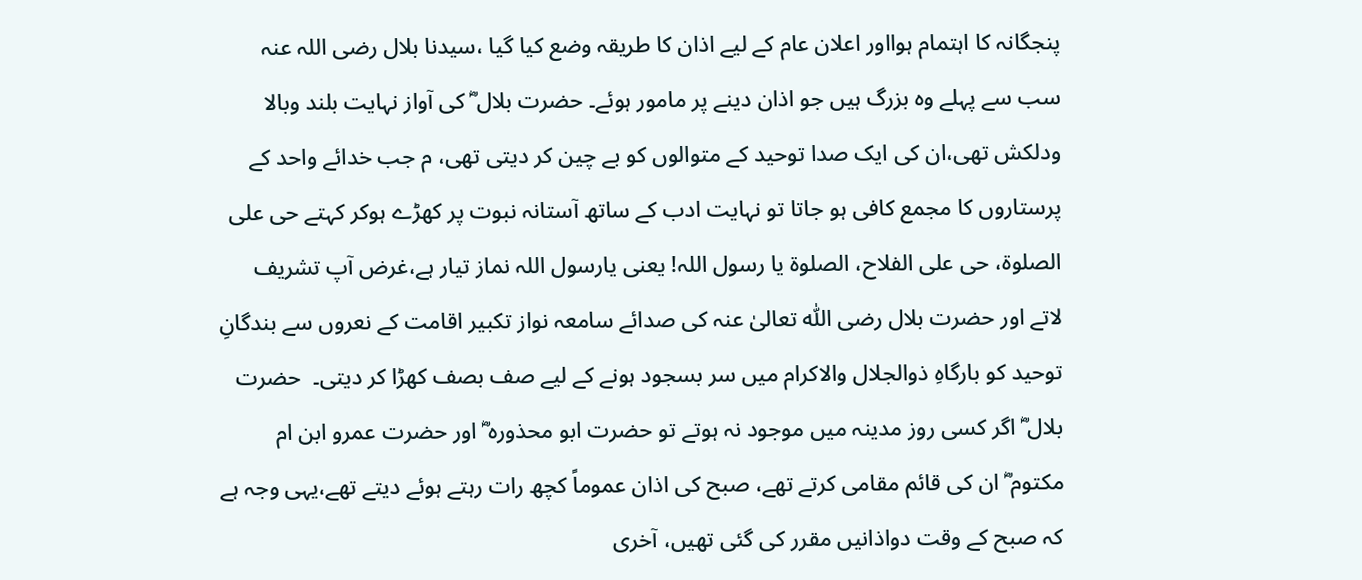پنجگانہ کا اہتمام ہوااور اعلان عام کے لیے اذان کا طریقہ وضع کیا گیا ،سیدنا بلال رضی اللہ عنہ سب سے پہلے وہ بزرگ ہیں جو اذان دینے پر مامور ہوئے۔ حضرت بلال ؓ کی آواز نہایت بلند وبالا ودلکش تھی،ان کی ایک صدا توحید کے متوالوں کو بے چین کر دیتی تھی، م جب خدائے واحد کے پرستاروں کا مجمع کافی ہو جاتا تو نہایت ادب کے ساتھ آستانہ نبوت پر کھڑے ہوکر کہتے حی علی الصلوۃ، حی علی الفلاح، الصلوۃ یا رسول اللہ! یعنی یارسول اللہ نماز تیار ہے،غرض آپ تشریف لاتے اور حضرت بلال رضی اللّٰہ تعالیٰ عنہ کی صدائے سامعہ نواز تکبیر اقامت کے نعروں سے بندگانِ توحید کو بارگاہِ ذوالجلال والاکرام میں سر بسجود ہونے کے لیے صف بصف کھڑا کر دیتی۔  حضرت بلال ؓ اگر کسی روز مدینہ میں موجود نہ ہوتے تو حضرت ابو محذورہ ؓ اور حضرت عمرو ابن ام مکتوم ؓ ان کی قائم مقامی کرتے تھے، صبح کی اذان عموماً کچھ رات رہتے ہوئے دیتے تھے،یہی وجہ ہے کہ صبح کے وقت دواذانیں مقرر کی گئی تھیں، آخری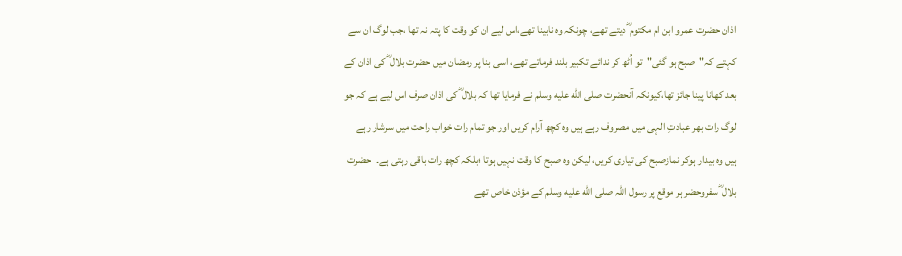اذان حضرت عمرو ابن ام مکتوم ؓ دیتے تھے، چونکہ وہ نابینا تھے،اس لیے ان کو وقت کا پتہ نہ تھا ،جب لوگ ان سے کہتے کہ"صبح ہو گئی"تو اُٹھ کر ندائے تکبیر بلند فرماتے تھے، اسی بنا پر رمضان میں حضرت بلال ؓ کی اذان کے بعد کھانا پینا جائز تھا،کیونکہ آنحضرت صلى الله عليه وسلم نے فرمایا تھا کہ بلال ؓ کی اذان صرف اس لیے ہے کہ جو لوگ رات بھر عبادتِ الہی میں مصروف رہے ہیں وہ کچھ آرام کریں اور جو تمام رات خواب راحت میں سرشار رہے ہیں وہ بیدار ہوکر نمازصبح کی تیاری کریں، لیکن وہ صبح کا وقت نہیں ہوتا ؛بلکہ کچھ رات باقی رہتی ہے۔  حضرت بلال ؓ سفروحضر ہر موقع پر رسول اللہ صلى الله عليه وسلم کے مؤذن خاص تھے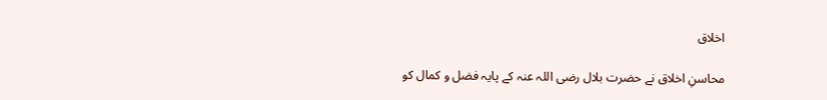اخلاق

محاسنِ اخلاق نے حضرت بلال رضی اللہ عنہ کے پایہ فضل و کمال کو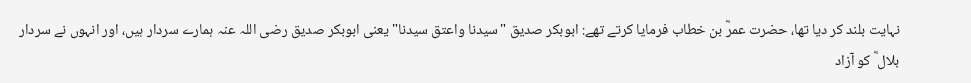نہایت بلند کر دیا تھا، حضرت عمرؓ بن خطاب فرمایا کرتے تھے: ابوبکر صدیق "سیدنا واعتق سیدنا"یعنی ابوبکر صدیق رضی اللہ عنہ ہمارے سردار ہیں، اور انہوں نے سردار بلال ؓ کو آزاد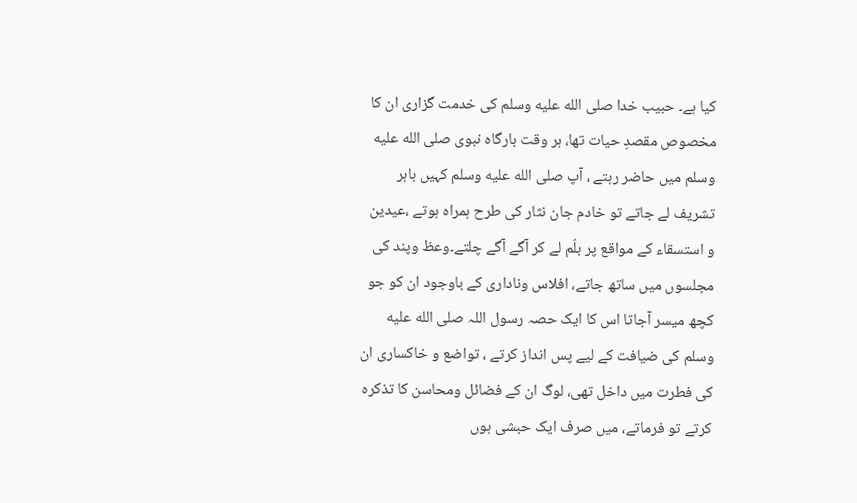کیا ہے۔ حبیب خدا صلى الله عليه وسلم کی خدمت گزاری ان کا مخصوص مقصدِ حیات تھا، ہر وقت بارگاہ نبوی صلى الله عليه وسلم میں حاضر رہتے ، آپ صلى الله عليه وسلم کہیں باہر تشریف لے جاتے تو خادم جان نثار کی طرح ہمراہ ہوتے ،عیدین و استسقاء کے مواقع پر بلّم لے کر آگے آگے چلتے۔وعظ وپند کی مجلسوں میں ساتھ جاتے، افلاس وناداری کے باوجود ان کو جو کچھ میسر آجاتا اس کا ایک حصہ رسول اللہ صلى الله عليه وسلم کی ضیافت کے لیے پس انداز کرتے ، تواضع و خاکساری ان کی فطرت میں داخل تھی، لوگ ان کے فضائل ومحاسن کا تذکرہ کرتے تو فرماتے، میں صرف ایک حبشی ہوں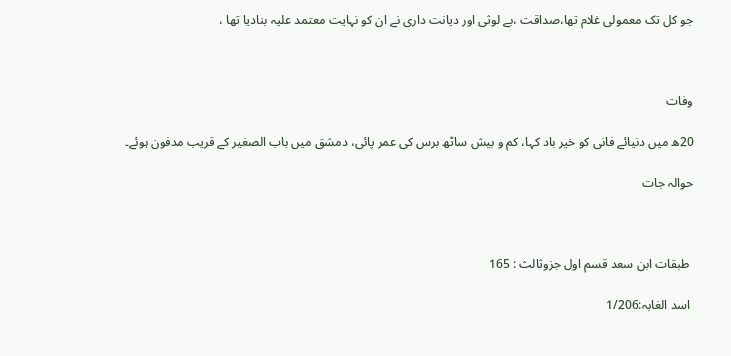جو کل تک معمولی غلام تھا،صداقت ،بے لوثی اور دیانت داری نے ان کو نہایت معتمد علیہ بنادیا تھا ،



وفات

20ھ میں دنیائے فانی کو خیر باد کہا، کم و بیش ساٹھ برس کی عمر پائی، دمشق میں باب الصغیر کے قریب مدفون ہوئے۔

حوالہ جات



 طبقات ابن سعد قسم اول جزوثالث : 165

 اسد الغابہ:1/206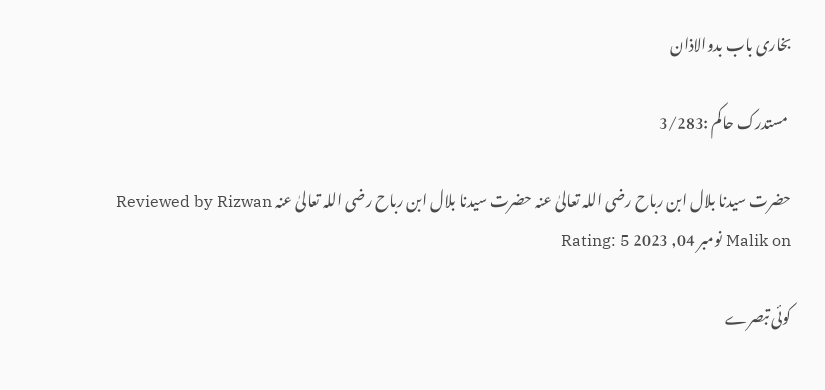بخاری باب بدوالاذان

 مستدرک حاکم :3/283

حضرت سیدنا بلال ابن رباح رضی اللہ تعالیٰ عنہ حضرت سیدنا بلال ابن رباح رضی اللہ تعالیٰ عنہ Reviewed by Rizwan Malik on نومبر 04, 2023 Rating: 5

کوئی تبصرے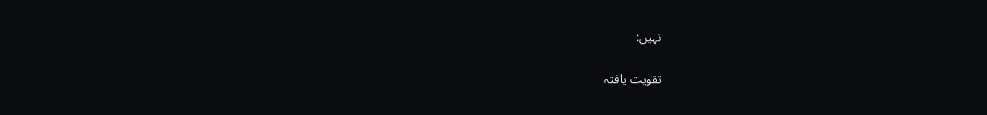نہیں:

تقویت یافتہ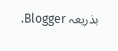بذریعہ Blogger.